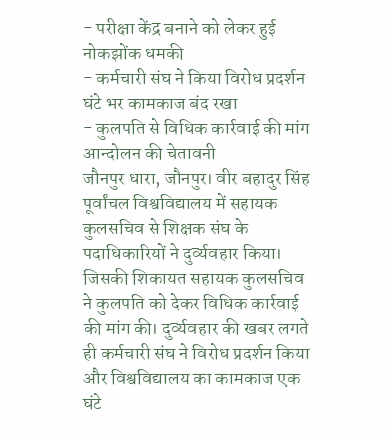- परीक्षा केंद्र बनाने को लेकर हुई नोकझोंक धमकी
- कर्मचारी संघ ने किया विरोध प्रदर्शन घंटे भर कामकाज बंद रखा
- कुलपति से विधिक कार्रवाई की मांग आन्दोलन की चेतावनी
जौनपुर धारा, जौनपुर। वीर बहादुर सिंह पूर्वांचल विश्वविद्यालय में सहायक कुलसचिव से शिक्षक संघ के पदाधिकारियों ने दुर्व्यवहार किया। जिसकी शिकायत सहायक कुलसचिव ने कुलपति को देकर विधिक कार्रवाई की मांग की। दुर्व्यवहार की खबर लगते ही कर्मचारी संघ ने विरोध प्रदर्शन किया और विश्वविद्यालय का कामकाज एक घंटे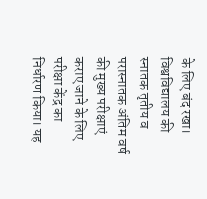के लिए बंद रखा।
विश्वविद्यालय की स्नातक तृतीय व परास्नातक अंतिम वर्ष की मुख्य परीक्षाएं कराए जाने के लिए परीक्षा केंद्र का निर्धारण किया। यह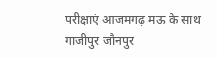परीक्षाएं आजमगढ़ मऊ के साथ गाजीपुर जौनपुर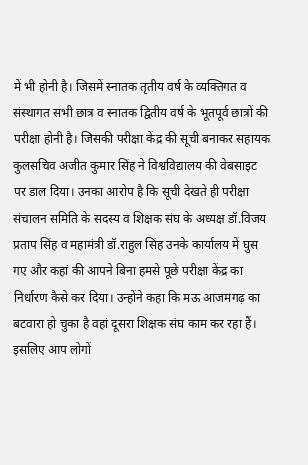में भी होनी है। जिसमें स्नातक तृतीय वर्ष के व्यक्तिगत व संस्थागत सभी छात्र व स्नातक द्वितीय वर्ष के भूतपूर्व छात्रों की परीक्षा होनी है। जिसकी परीक्षा केंद्र की सूची बनाकर सहायक कुलसचिव अजीत कुमार सिंह ने विश्वविद्यालय की वेबसाइट पर डाल दिया। उनका आरोप है कि सूची देखते ही परीक्षा संचालन समिति के सदस्य व शिक्षक संघ के अध्यक्ष डॉ.विजय प्रताप सिंह व महामंत्री डॉ.राहुल सिंह उनके कार्यालय में घुस गए और कहां की आपने बिना हमसे पूछे परीक्षा केंद्र का निर्धारण कैसे कर दिया। उन्होंने कहा कि मऊ आजमगढ़ का बटवारा हो चुका है वहां दूसरा शिक्षक संघ काम कर रहा हैं। इसलिए आप लोगों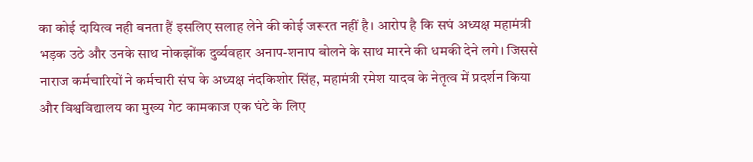का कोई दायित्व नही बनता हैं इसलिए सलाह लेने की कोई जरूरत नहीं है। आरोप है कि सघं अध्यक्ष महामंत्री भड़क उठे और उनके साथ नोकझोंक दुर्व्यवहार अनाप-शनाप बोलने के साथ मारने की धमकी देने लगे। जिससे नाराज कर्मचारियों ने कर्मचारी संघ के अध्यक्ष नंदकिशोर सिंह, महामंत्री रमेश यादव के नेतृत्व में प्रदर्शन किया और विश्वविद्यालय का मुख्य गेट कामकाज एक घंटे के लिए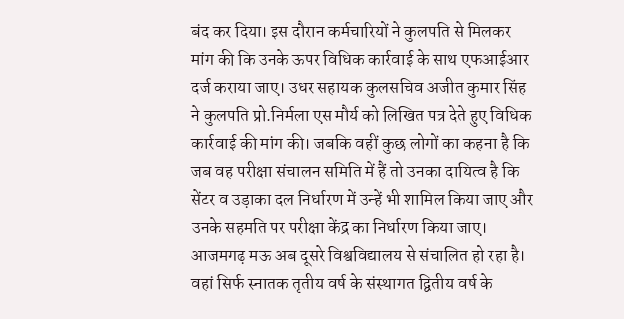बंद कर दिया। इस दौरान कर्मचारियों ने कुलपति से मिलकर मांग की कि उनके ऊपर विधिक कार्रवाई के साथ एफआईआर दर्ज कराया जाए। उधर सहायक कुलसचिव अजीत कुमार सिंह ने कुलपति प्रो.निर्मला एस मौर्य को लिखित पत्र देते हुए विधिक कार्रवाई की मांग की। जबकि वहीं कुछ लोगों का कहना है कि जब वह परीक्षा संचालन समिति में हैं तो उनका दायित्व है कि सेंटर व उड़ाका दल निर्धारण में उन्हें भी शामिल किया जाए और उनके सहमति पर परीक्षा केंद्र का निर्धारण किया जाए।
आजमगढ़ मऊ अब दूसरे विश्वविद्यालय से संचालित हो रहा है। वहां सिर्फ स्नातक तृतीय वर्ष के संस्थागत द्वितीय वर्ष के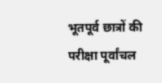भूतपूर्व छात्रों की परीक्षा पूर्वांचल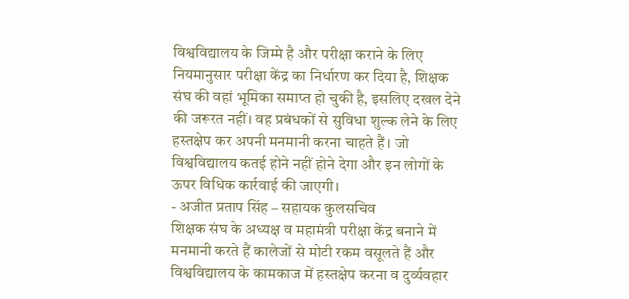विश्वविद्यालय के जिम्मे है और परीक्षा कराने के लिए नियमानुसार परीक्षा केंद्र का निर्धारण कर दिया है, शिक्षक संघ की वहां भूमिका समाप्त हो चुकी है, इसलिए दखल देने की जरूरत नहीं। वह प्रबंधकों से सुविधा शुल्क लेने के लिए हस्तक्षेप कर अपनी मनमानी करना चाहते हैं। जो विश्वविद्यालय कतई होने नहीं होने देगा और इन लोगों के ऊपर विधिक कार्रवाई की जाएगी।
- अजीत प्रताप सिंह – सहायक कुलसचिव
शिक्षक संघ के अध्यक्ष व महामंत्री परीक्षा केंद्र बनाने में मनमानी करते हैं कालेजों से मोटी रकम वसूलते हैं और विश्वविद्यालय के कामकाज में हस्तक्षेप करना व दुर्व्यवहार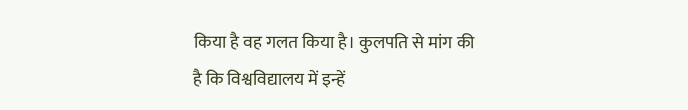किया है वह गलत किया है। कुलपति से मांग की है कि विश्वविद्यालय में इन्हें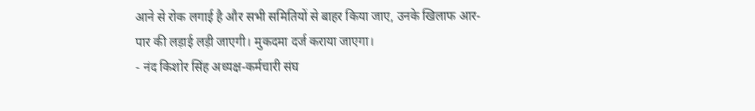आने से रोक लगाई है और सभी समितियों से बाहर किया जाए, उनके खिलाफ आर-पार की लड़ाई लड़ी जाएगी। मुकदमा दर्ज कराया जाएगा।
- नंद किशोर सिंह अध्यक्ष-कर्मचारी संघ